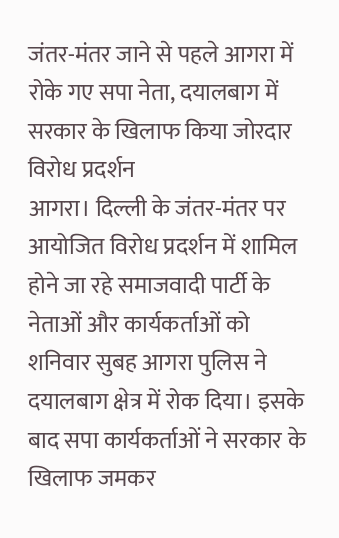जंतर-मंतर जाने से पहले आगरा में रोके गए सपा नेता, दयालबाग में सरकार के खिलाफ किया जोरदार विरोध प्रदर्शन
आगरा। दिल्ली के जंतर-मंतर पर आयोजित विरोध प्रदर्शन में शामिल होने जा रहे समाजवादी पार्टी के नेताओं और कार्यकर्ताओं को शनिवार सुबह आगरा पुलिस ने दयालबाग क्षेत्र में रोक दिया। इसके बाद सपा कार्यकर्ताओं ने सरकार के खिलाफ जमकर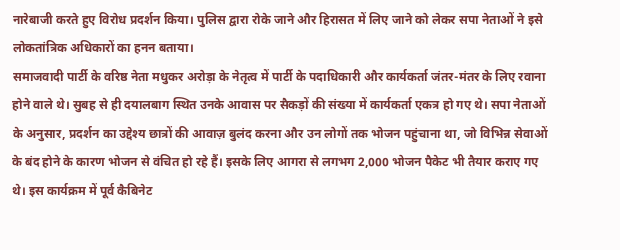नारेबाजी करते हुए विरोध प्रदर्शन किया। पुलिस द्वारा रोके जाने और हिरासत में लिए जाने को लेकर सपा नेताओं ने इसे लोकतांत्रिक अधिकारों का हनन बताया।
समाजवादी पार्टी के वरिष्ठ नेता मधुकर अरोड़ा के नेतृत्व में पार्टी के पदाधिकारी और कार्यकर्ता जंतर-मंतर के लिए रवाना होने वाले थे। सुबह से ही दयालबाग स्थित उनके आवास पर सैकड़ों की संख्या में कार्यकर्ता एकत्र हो गए थे। सपा नेताओं के अनुसार, प्रदर्शन का उद्देश्य छात्रों की आवाज़ बुलंद करना और उन लोगों तक भोजन पहुंचाना था, जो विभिन्न सेवाओं के बंद होने के कारण भोजन से वंचित हो रहे हैं। इसके लिए आगरा से लगभग 2,000 भोजन पैकेट भी तैयार कराए गए थे। इस कार्यक्रम में पूर्व कैबिनेट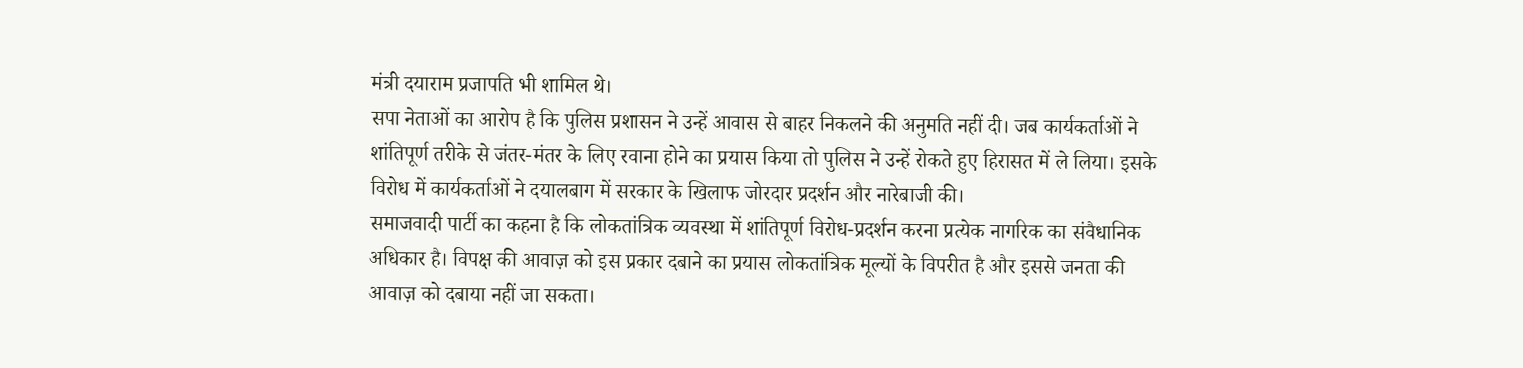मंत्री दयाराम प्रजापति भी शामिल थे।
सपा नेताओं का आरोप है कि पुलिस प्रशासन ने उन्हें आवास से बाहर निकलने की अनुमति नहीं दी। जब कार्यकर्ताओं ने शांतिपूर्ण तरीके से जंतर-मंतर के लिए रवाना होने का प्रयास किया तो पुलिस ने उन्हें रोकते हुए हिरासत में ले लिया। इसके विरोध में कार्यकर्ताओं ने दयालबाग में सरकार के खिलाफ जोरदार प्रदर्शन और नारेबाजी की।
समाजवादी पार्टी का कहना है कि लोकतांत्रिक व्यवस्था में शांतिपूर्ण विरोध-प्रदर्शन करना प्रत्येक नागरिक का संवैधानिक अधिकार है। विपक्ष की आवाज़ को इस प्रकार दबाने का प्रयास लोकतांत्रिक मूल्यों के विपरीत है और इससे जनता की आवाज़ को दबाया नहीं जा सकता।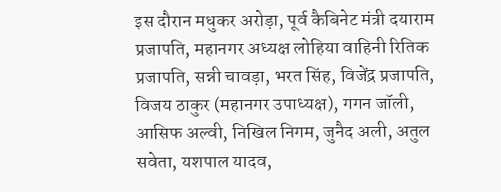इस दौरान मधुकर अरोड़ा, पूर्व कैबिनेट मंत्री दयाराम प्रजापति, महानगर अध्यक्ष लोहिया वाहिनी रितिक प्रजापति, सन्नी चावड़ा, भरत सिंह, विजेंद्र प्रजापति, विजय ठाकुर (महानगर उपाध्यक्ष), गगन जॉली, आसिफ अल्वी, निखिल निगम, जुनैद अली, अतुल सवेता, यशपाल यादव,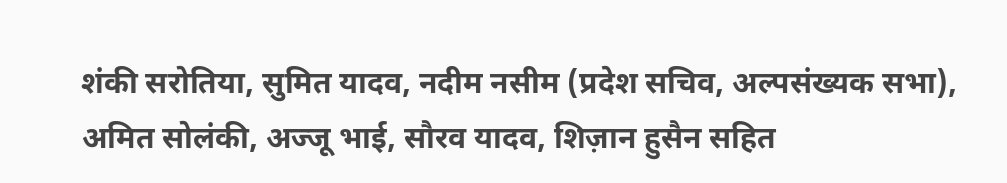शंकी सरोतिया, सुमित यादव, नदीम नसीम (प्रदेश सचिव, अल्पसंख्यक सभा), अमित सोलंकी, अज्जू भाई, सौरव यादव, शिज़ान हुसैन सहित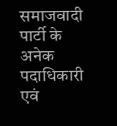समाजवादी पार्टी के अनेक पदाधिकारी एवं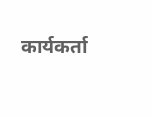कार्यकर्ता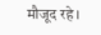मौजूद रहे।